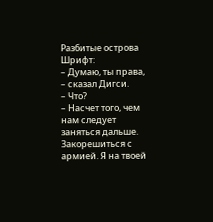Разбитые острова
Шрифт:
– Думаю, ты права, – сказал Дигси.
– Что?
– Насчет того, чем нам следует заняться дальше. Закорешиться с армией. Я на твоей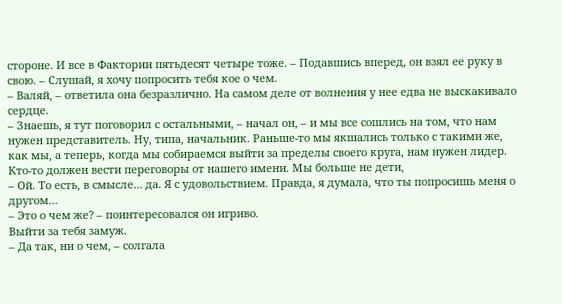стороне. И все в Фактории пятьдесят четыре тоже. – Подавшись вперед, он взял ее руку в свою. – Слушай, я хочу попросить тебя кое о чем.
– Валяй, – ответила она безразлично. На самом деле от волнения у нее едва не выскакивало сердце.
– Знаешь, я тут поговорил с остальными, – начал он, – и мы все сошлись на том, что нам нужен представитель. Ну, типа, начальник. Раньше-то мы якшались только с такими же, как мы, а теперь, когда мы собираемся выйти за пределы своего круга, нам нужен лидер. Кто-то должен вести переговоры от нашего имени. Мы больше не дети,
– Ой. То есть, в смысле… да. Я с удовольствием. Правда, я думала, что ты попросишь меня о другом…
– Это о чем же? – поинтересовался он игриво.
Выйти за тебя замуж.
– Да так, ни о чем, – солгала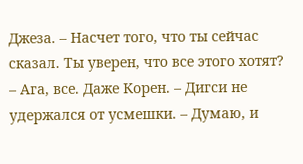Джеза. – Насчет того, что ты сейчас сказал. Ты уверен, что все этого хотят?
– Ага, все. Даже Корен. – Дигси не удержался от усмешки. – Думаю, и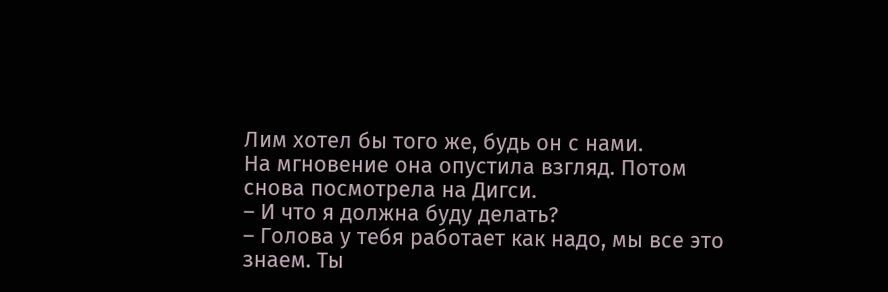Лим хотел бы того же, будь он с нами.
На мгновение она опустила взгляд. Потом снова посмотрела на Дигси.
– И что я должна буду делать?
– Голова у тебя работает как надо, мы все это знаем. Ты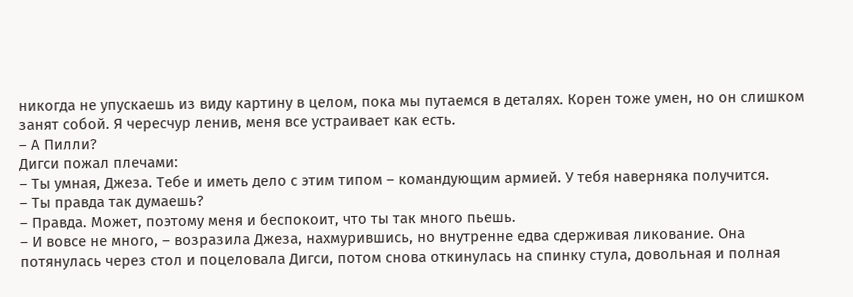никогда не упускаешь из виду картину в целом, пока мы путаемся в деталях. Корен тоже умен, но он слишком занят собой. Я чересчур ленив, меня все устраивает как есть.
– А Пилли?
Дигси пожал плечами:
– Ты умная, Джеза. Тебе и иметь дело с этим типом – командующим армией. У тебя наверняка получится.
– Ты правда так думаешь?
– Правда. Может, поэтому меня и беспокоит, что ты так много пьешь.
– И вовсе не много, – возразила Джеза, нахмурившись, но внутренне едва сдерживая ликование. Она потянулась через стол и поцеловала Дигси, потом снова откинулась на спинку стула, довольная и полная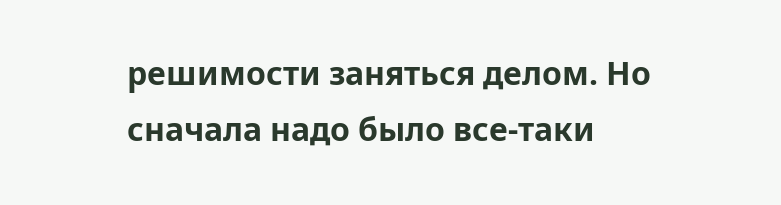решимости заняться делом. Но сначала надо было все-таки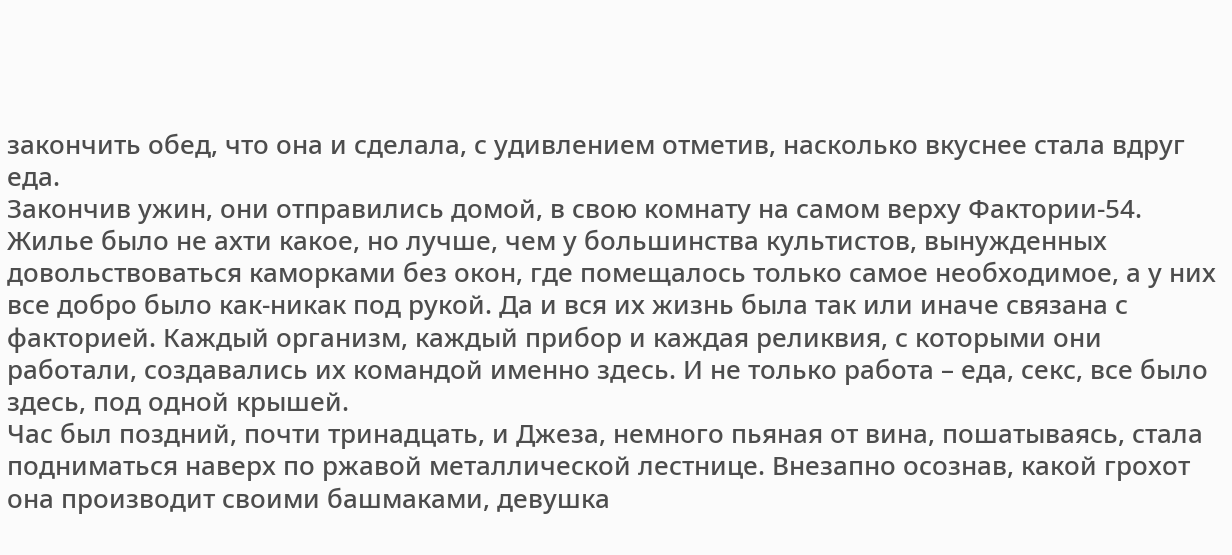закончить обед, что она и сделала, с удивлением отметив, насколько вкуснее стала вдруг еда.
Закончив ужин, они отправились домой, в свою комнату на самом верху Фактории-54.
Жилье было не ахти какое, но лучше, чем у большинства культистов, вынужденных довольствоваться каморками без окон, где помещалось только самое необходимое, а у них все добро было как-никак под рукой. Да и вся их жизнь была так или иначе связана с факторией. Каждый организм, каждый прибор и каждая реликвия, с которыми они работали, создавались их командой именно здесь. И не только работа – еда, секс, все было здесь, под одной крышей.
Час был поздний, почти тринадцать, и Джеза, немного пьяная от вина, пошатываясь, стала подниматься наверх по ржавой металлической лестнице. Внезапно осознав, какой грохот она производит своими башмаками, девушка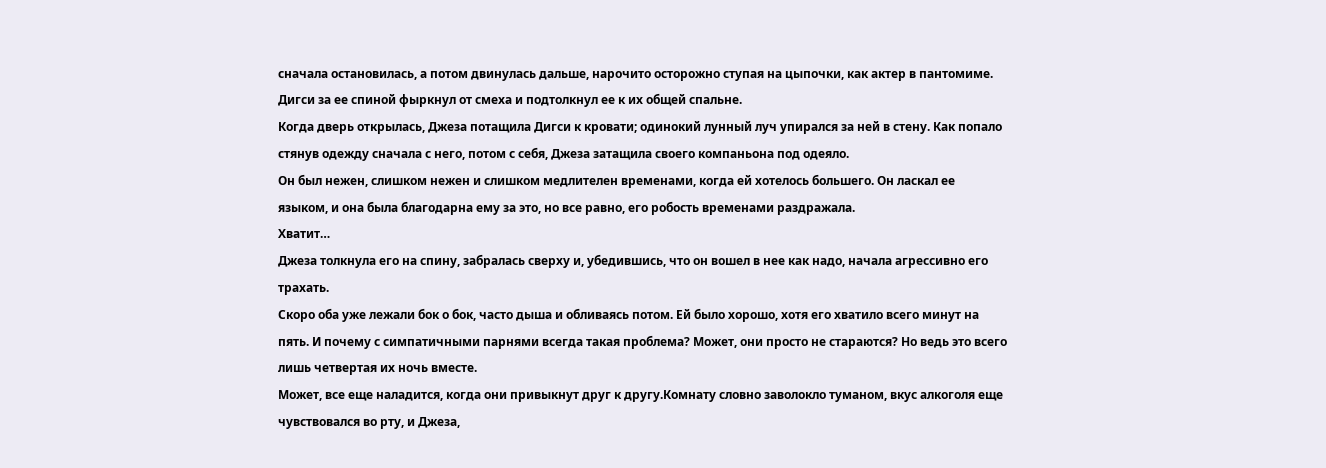сначала остановилась, а потом двинулась дальше, нарочито осторожно ступая на цыпочки, как актер в пантомиме. Дигси за ее спиной фыркнул от смеха и подтолкнул ее к их общей спальне.
Когда дверь открылась, Джеза потащила Дигси к кровати; одинокий лунный луч упирался за ней в стену. Как попало стянув одежду сначала с него, потом с себя, Джеза затащила своего компаньона под одеяло.
Он был нежен, слишком нежен и слишком медлителен временами, когда ей хотелось большего. Он ласкал ее языком, и она была благодарна ему за это, но все равно, его робость временами раздражала.
Хватит…
Джеза толкнула его на спину, забралась сверху и, убедившись, что он вошел в нее как надо, начала агрессивно его трахать.
Скоро оба уже лежали бок о бок, часто дыша и обливаясь потом. Ей было хорошо, хотя его хватило всего минут на пять. И почему с симпатичными парнями всегда такая проблема? Может, они просто не стараются? Но ведь это всего лишь четвертая их ночь вместе.
Может, все еще наладится, когда они привыкнут друг к другу.Комнату словно заволокло туманом, вкус алкоголя еще чувствовался во рту, и Джеза,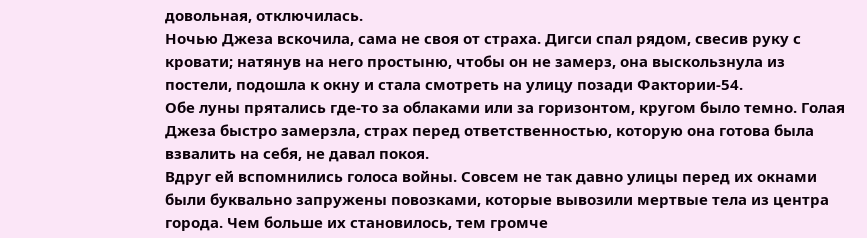довольная, отключилась.
Ночью Джеза вскочила, сама не своя от страха. Дигси спал рядом, свесив руку с кровати; натянув на него простыню, чтобы он не замерз, она выскользнула из постели, подошла к окну и стала смотреть на улицу позади Фактории-54.
Обе луны прятались где-то за облаками или за горизонтом, кругом было темно. Голая Джеза быстро замерзла, страх перед ответственностью, которую она готова была взвалить на себя, не давал покоя.
Вдруг ей вспомнились голоса войны. Совсем не так давно улицы перед их окнами были буквально запружены повозками, которые вывозили мертвые тела из центра города. Чем больше их становилось, тем громче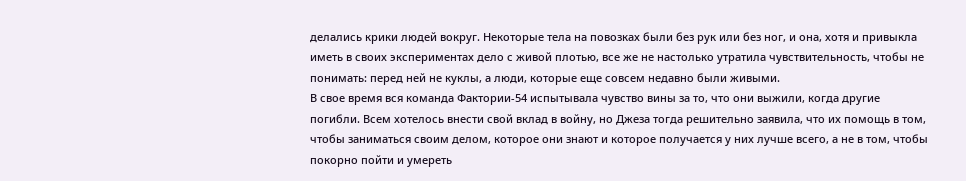делались крики людей вокруг. Некоторые тела на повозках были без рук или без ног, и она, хотя и привыкла иметь в своих экспериментах дело с живой плотью, все же не настолько утратила чувствительность, чтобы не понимать: перед ней не куклы, а люди, которые еще совсем недавно были живыми.
В свое время вся команда Фактории-54 испытывала чувство вины за то, что они выжили, когда другие погибли. Всем хотелось внести свой вклад в войну, но Джеза тогда решительно заявила, что их помощь в том, чтобы заниматься своим делом, которое они знают и которое получается у них лучше всего, а не в том, чтобы покорно пойти и умереть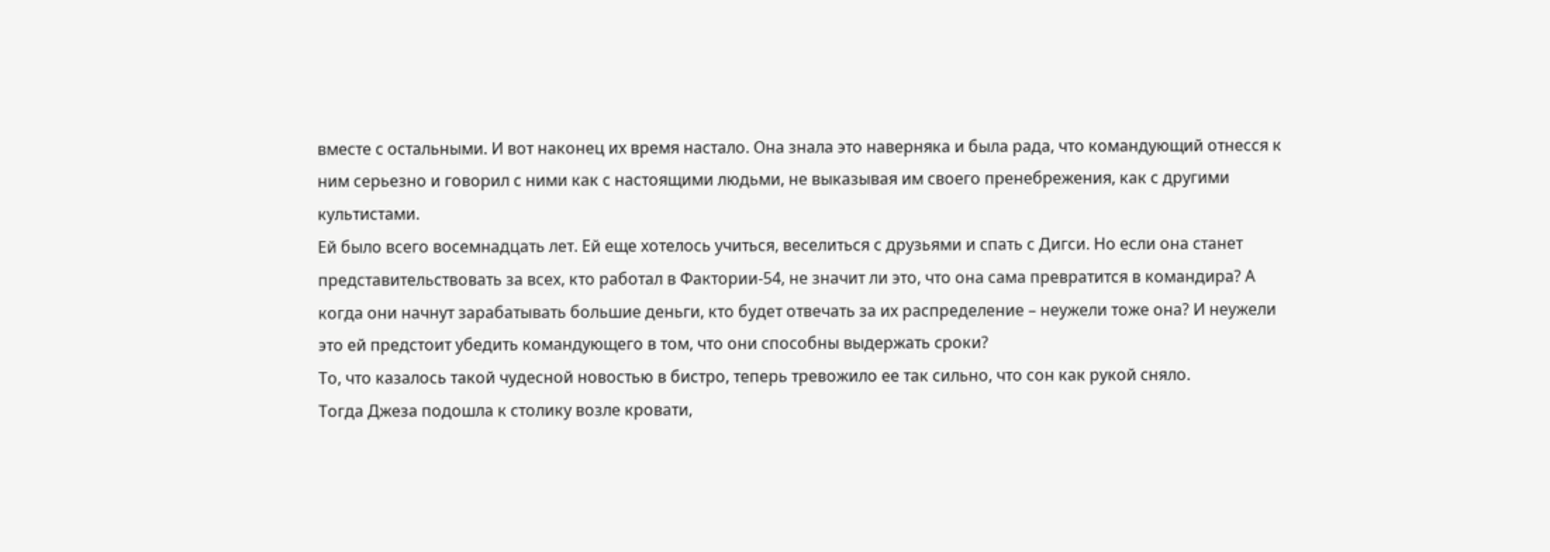вместе с остальными. И вот наконец их время настало. Она знала это наверняка и была рада, что командующий отнесся к ним серьезно и говорил с ними как с настоящими людьми, не выказывая им своего пренебрежения, как с другими культистами.
Ей было всего восемнадцать лет. Ей еще хотелось учиться, веселиться с друзьями и спать с Дигси. Но если она станет представительствовать за всех, кто работал в Фактории-54, не значит ли это, что она сама превратится в командира? А когда они начнут зарабатывать большие деньги, кто будет отвечать за их распределение – неужели тоже она? И неужели это ей предстоит убедить командующего в том, что они способны выдержать сроки?
То, что казалось такой чудесной новостью в бистро, теперь тревожило ее так сильно, что сон как рукой сняло.
Тогда Джеза подошла к столику возле кровати,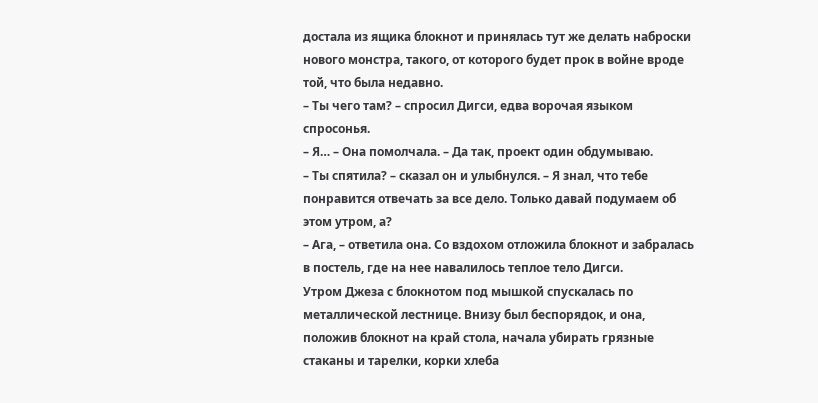достала из ящика блокнот и принялась тут же делать наброски нового монстра, такого, от которого будет прок в войне вроде той, что была недавно.
– Ты чего там? – спросил Дигси, едва ворочая языком спросонья.
– Я… – Она помолчала. – Да так, проект один обдумываю.
– Ты спятила? – сказал он и улыбнулся. – Я знал, что тебе понравится отвечать за все дело. Только давай подумаем об этом утром, а?
– Ага, – ответила она. Со вздохом отложила блокнот и забралась в постель, где на нее навалилось теплое тело Дигси.
Утром Джеза с блокнотом под мышкой спускалась по металлической лестнице. Внизу был беспорядок, и она, положив блокнот на край стола, начала убирать грязные стаканы и тарелки, корки хлеба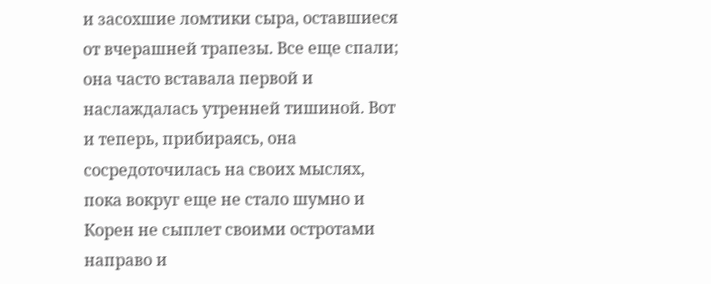и засохшие ломтики сыра, оставшиеся от вчерашней трапезы. Все еще спали; она часто вставала первой и наслаждалась утренней тишиной. Вот и теперь, прибираясь, она сосредоточилась на своих мыслях, пока вокруг еще не стало шумно и Корен не сыплет своими остротами направо и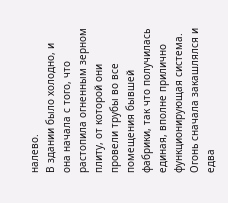налево.
В здании было холодно, и она начала с того, что растопила огненным зерном плиту, от которой они провели трубы во все помещения бывшей фабрики, так что получилась единая, вполне прилично функционирующая система. Огонь сначала закашлялся и едва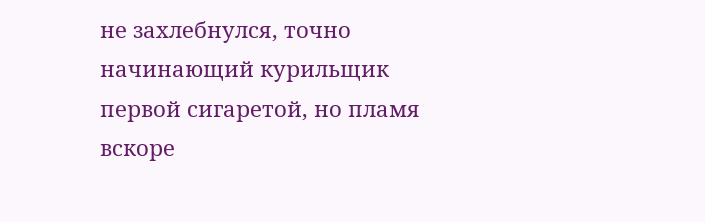не захлебнулся, точно начинающий курильщик первой сигаретой, но пламя вскоре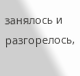занялось и разгорелось,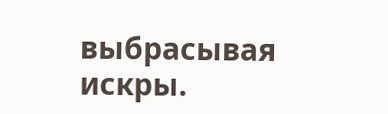выбрасывая искры.